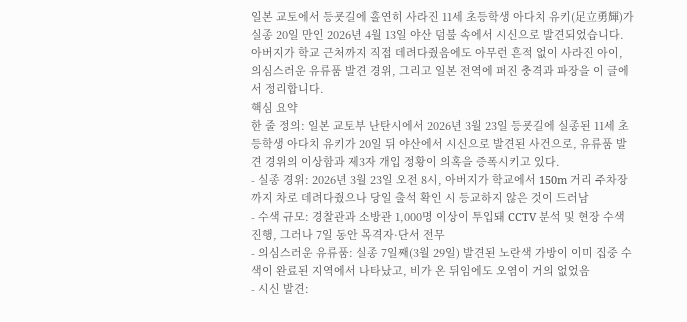일본 교토에서 등굣길에 홀연히 사라진 11세 초등학생 아다치 유키(足立勇輝)가 실종 20일 만인 2026년 4월 13일 야산 덤불 속에서 시신으로 발견되었습니다. 아버지가 학교 근처까지 직접 데려다줬음에도 아무런 흔적 없이 사라진 아이, 의심스러운 유류품 발견 경위, 그리고 일본 전역에 퍼진 충격과 파장을 이 글에서 정리합니다.
핵심 요약
한 줄 정의: 일본 교토부 난탄시에서 2026년 3월 23일 등굣길에 실종된 11세 초등학생 아다치 유키가 20일 뒤 야산에서 시신으로 발견된 사건으로, 유류품 발견 경위의 이상함과 제3자 개입 정황이 의혹을 증폭시키고 있다.
- 실종 경위: 2026년 3월 23일 오전 8시, 아버지가 학교에서 150m 거리 주차장까지 차로 데려다줬으나 당일 출석 확인 시 등교하지 않은 것이 드러남
- 수색 규모: 경찰관과 소방관 1,000명 이상이 투입돼 CCTV 분석 및 현장 수색 진행, 그러나 7일 동안 목격자·단서 전무
- 의심스러운 유류품: 실종 7일째(3월 29일) 발견된 노란색 가방이 이미 집중 수색이 완료된 지역에서 나타났고, 비가 온 뒤임에도 오염이 거의 없었음
- 시신 발견: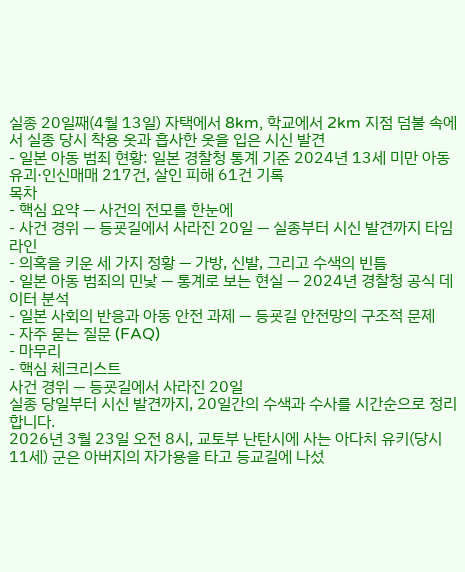실종 20일째(4월 13일) 자택에서 8km, 학교에서 2km 지점 덤불 속에서 실종 당시 착용 옷과 흡사한 옷을 입은 시신 발견
- 일본 아동 범죄 현황: 일본 경찰청 통계 기준 2024년 13세 미만 아동 유괴·인신매매 217건, 살인 피해 61건 기록
목차
- 핵심 요약 — 사건의 전모를 한눈에
- 사건 경위 — 등굣길에서 사라진 20일 — 실종부터 시신 발견까지 타임라인
- 의혹을 키운 세 가지 정황 — 가방, 신발, 그리고 수색의 빈틈
- 일본 아동 범죄의 민낯 — 통계로 보는 현실 — 2024년 경찰청 공식 데이터 분석
- 일본 사회의 반응과 아동 안전 과제 — 등굣길 안전망의 구조적 문제
- 자주 묻는 질문 (FAQ)
- 마무리
- 핵심 체크리스트
사건 경위 — 등굣길에서 사라진 20일
실종 당일부터 시신 발견까지, 20일간의 수색과 수사를 시간순으로 정리합니다.
2026년 3월 23일 오전 8시, 교토부 난탄시에 사는 아다치 유키(당시 11세) 군은 아버지의 자가용을 타고 등교길에 나섰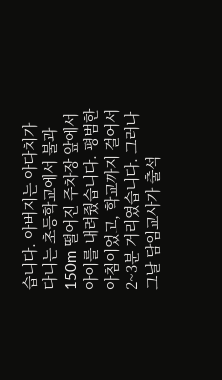습니다. 아버지는 아다치가 다니는 초등학교에서 불과 150m 떨어진 주차장 앞에서 아이를 내려줬습니다. 평범한 아침이었고, 학교까지 걸어서 2~3분 거리였습니다. 그러나 그날 담임교사가 출석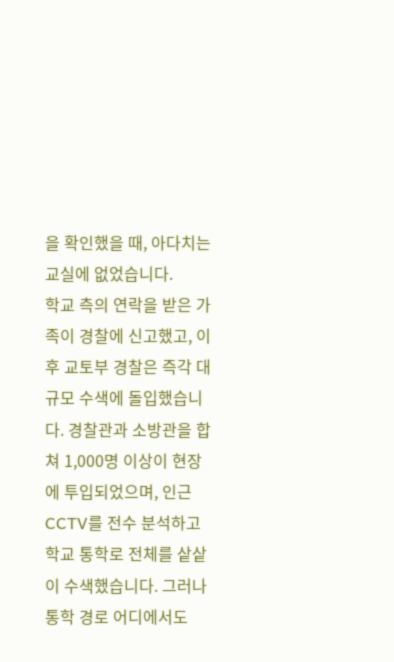을 확인했을 때, 아다치는 교실에 없었습니다.
학교 측의 연락을 받은 가족이 경찰에 신고했고, 이후 교토부 경찰은 즉각 대규모 수색에 돌입했습니다. 경찰관과 소방관을 합쳐 1,000명 이상이 현장에 투입되었으며, 인근 CCTV를 전수 분석하고 학교 통학로 전체를 샅샅이 수색했습니다. 그러나 통학 경로 어디에서도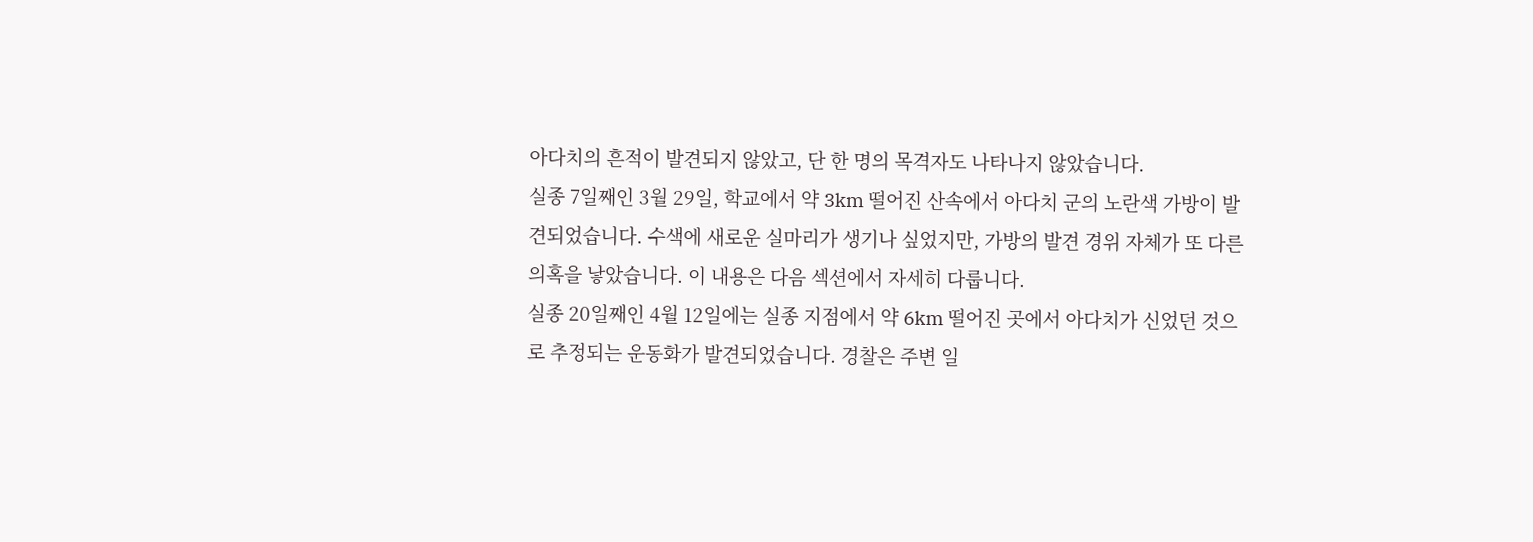아다치의 흔적이 발견되지 않았고, 단 한 명의 목격자도 나타나지 않았습니다.
실종 7일째인 3월 29일, 학교에서 약 3km 떨어진 산속에서 아다치 군의 노란색 가방이 발견되었습니다. 수색에 새로운 실마리가 생기나 싶었지만, 가방의 발견 경위 자체가 또 다른 의혹을 낳았습니다. 이 내용은 다음 섹션에서 자세히 다룹니다.
실종 20일째인 4월 12일에는 실종 지점에서 약 6km 떨어진 곳에서 아다치가 신었던 것으로 추정되는 운동화가 발견되었습니다. 경찰은 주변 일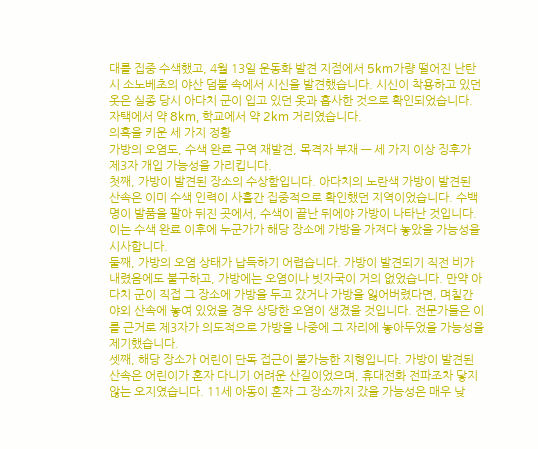대를 집중 수색했고, 4월 13일 운동화 발견 지점에서 5km가량 떨어진 난탄시 소노베초의 야산 덤불 속에서 시신을 발견했습니다. 시신이 착용하고 있던 옷은 실종 당시 아다치 군이 입고 있던 옷과 흡사한 것으로 확인되었습니다. 자택에서 약 8km, 학교에서 약 2km 거리였습니다.
의혹을 키운 세 가지 정황
가방의 오염도, 수색 완료 구역 재발견, 목격자 부재 — 세 가지 이상 징후가 제3자 개입 가능성을 가리킵니다.
첫째, 가방이 발견된 장소의 수상함입니다. 아다치의 노란색 가방이 발견된 산속은 이미 수색 인력이 사흘간 집중적으로 확인했던 지역이었습니다. 수백 명이 발품을 팔아 뒤진 곳에서, 수색이 끝난 뒤에야 가방이 나타난 것입니다. 이는 수색 완료 이후에 누군가가 해당 장소에 가방을 가져다 놓았을 가능성을 시사합니다.
둘째, 가방의 오염 상태가 납득하기 어렵습니다. 가방이 발견되기 직전 비가 내렸음에도 불구하고, 가방에는 오염이나 빗자국이 거의 없었습니다. 만약 아다치 군이 직접 그 장소에 가방을 두고 갔거나 가방을 잃어버렸다면, 며칠간 야외 산속에 놓여 있었을 경우 상당한 오염이 생겼을 것입니다. 전문가들은 이를 근거로 제3자가 의도적으로 가방을 나중에 그 자리에 놓아두었을 가능성을 제기했습니다.
셋째, 해당 장소가 어린이 단독 접근이 불가능한 지형입니다. 가방이 발견된 산속은 어린이가 혼자 다니기 어려운 산길이었으며, 휴대전화 전파조차 닿지 않는 오지였습니다. 11세 아동이 혼자 그 장소까지 갔을 가능성은 매우 낮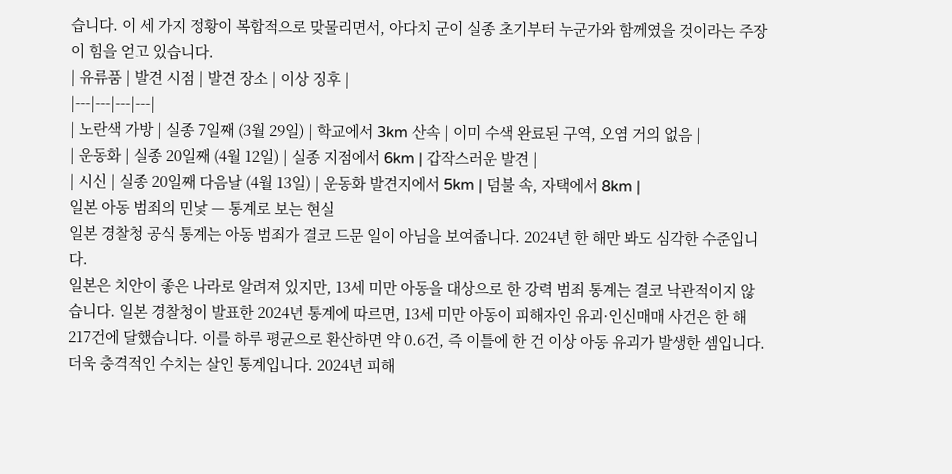습니다. 이 세 가지 정황이 복합적으로 맞물리면서, 아다치 군이 실종 초기부터 누군가와 함께였을 것이라는 주장이 힘을 얻고 있습니다.
| 유류품 | 발견 시점 | 발견 장소 | 이상 징후 |
|---|---|---|---|
| 노란색 가방 | 실종 7일째 (3월 29일) | 학교에서 3km 산속 | 이미 수색 완료된 구역, 오염 거의 없음 |
| 운동화 | 실종 20일째 (4월 12일) | 실종 지점에서 6km | 갑작스러운 발견 |
| 시신 | 실종 20일째 다음날 (4월 13일) | 운동화 발견지에서 5km | 덤불 속, 자택에서 8km |
일본 아동 범죄의 민낯 — 통계로 보는 현실
일본 경찰청 공식 통계는 아동 범죄가 결코 드문 일이 아님을 보여줍니다. 2024년 한 해만 봐도 심각한 수준입니다.
일본은 치안이 좋은 나라로 알려져 있지만, 13세 미만 아동을 대상으로 한 강력 범죄 통계는 결코 낙관적이지 않습니다. 일본 경찰청이 발표한 2024년 통계에 따르면, 13세 미만 아동이 피해자인 유괴·인신매매 사건은 한 해 217건에 달했습니다. 이를 하루 평균으로 환산하면 약 0.6건, 즉 이틀에 한 건 이상 아동 유괴가 발생한 셈입니다.
더욱 충격적인 수치는 살인 통계입니다. 2024년 피해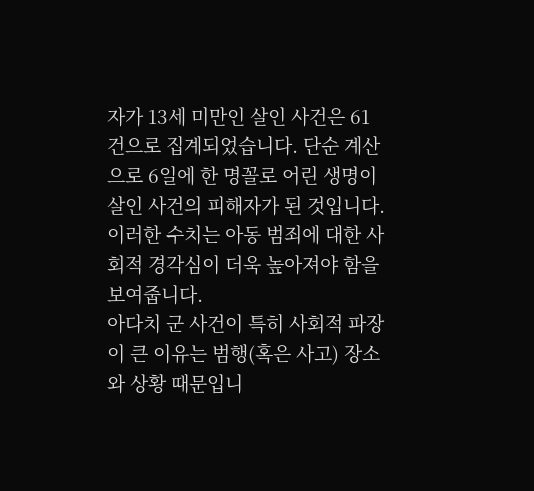자가 13세 미만인 살인 사건은 61건으로 집계되었습니다. 단순 계산으로 6일에 한 명꼴로 어린 생명이 살인 사건의 피해자가 된 것입니다. 이러한 수치는 아동 범죄에 대한 사회적 경각심이 더욱 높아져야 함을 보여줍니다.
아다치 군 사건이 특히 사회적 파장이 큰 이유는 범행(혹은 사고) 장소와 상황 때문입니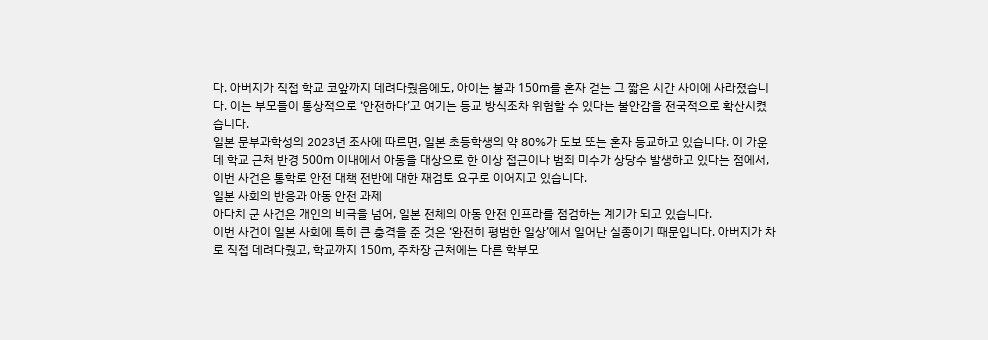다. 아버지가 직접 학교 코앞까지 데려다줬음에도, 아이는 불과 150m를 혼자 걷는 그 짧은 시간 사이에 사라졌습니다. 이는 부모들이 통상적으로 ‘안전하다’고 여기는 등교 방식조차 위험할 수 있다는 불안감을 전국적으로 확산시켰습니다.
일본 문부과학성의 2023년 조사에 따르면, 일본 초등학생의 약 80%가 도보 또는 혼자 등교하고 있습니다. 이 가운데 학교 근처 반경 500m 이내에서 아동을 대상으로 한 이상 접근이나 범죄 미수가 상당수 발생하고 있다는 점에서, 이번 사건은 통학로 안전 대책 전반에 대한 재검토 요구로 이어지고 있습니다.
일본 사회의 반응과 아동 안전 과제
아다치 군 사건은 개인의 비극을 넘어, 일본 전체의 아동 안전 인프라를 점검하는 계기가 되고 있습니다.
이번 사건이 일본 사회에 특히 큰 충격을 준 것은 ‘완전히 평범한 일상’에서 일어난 실종이기 때문입니다. 아버지가 차로 직접 데려다줬고, 학교까지 150m, 주차장 근처에는 다른 학부모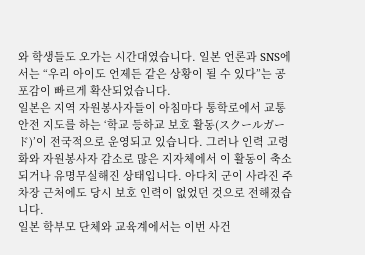와 학생들도 오가는 시간대였습니다. 일본 언론과 SNS에서는 “우리 아이도 언제든 같은 상황이 될 수 있다”는 공포감이 빠르게 확산되었습니다.
일본은 지역 자원봉사자들이 아침마다 통학로에서 교통 안전 지도를 하는 ‘학교 등하교 보호 활동(スクールガード)’이 전국적으로 운영되고 있습니다. 그러나 인력 고령화와 자원봉사자 감소로 많은 지자체에서 이 활동이 축소되거나 유명무실해진 상태입니다. 아다치 군이 사라진 주차장 근처에도 당시 보호 인력이 없었던 것으로 전해졌습니다.
일본 학부모 단체와 교육계에서는 이번 사건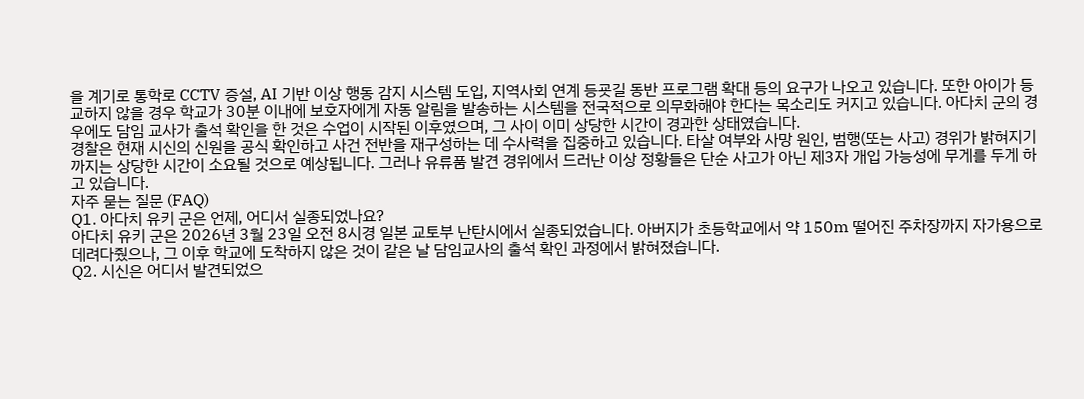을 계기로 통학로 CCTV 증설, AI 기반 이상 행동 감지 시스템 도입, 지역사회 연계 등굣길 동반 프로그램 확대 등의 요구가 나오고 있습니다. 또한 아이가 등교하지 않을 경우 학교가 30분 이내에 보호자에게 자동 알림을 발송하는 시스템을 전국적으로 의무화해야 한다는 목소리도 커지고 있습니다. 아다치 군의 경우에도 담임 교사가 출석 확인을 한 것은 수업이 시작된 이후였으며, 그 사이 이미 상당한 시간이 경과한 상태였습니다.
경찰은 현재 시신의 신원을 공식 확인하고 사건 전반을 재구성하는 데 수사력을 집중하고 있습니다. 타살 여부와 사망 원인, 범행(또는 사고) 경위가 밝혀지기까지는 상당한 시간이 소요될 것으로 예상됩니다. 그러나 유류품 발견 경위에서 드러난 이상 정황들은 단순 사고가 아닌 제3자 개입 가능성에 무게를 두게 하고 있습니다.
자주 묻는 질문 (FAQ)
Q1. 아다치 유키 군은 언제, 어디서 실종되었나요?
아다치 유키 군은 2026년 3월 23일 오전 8시경 일본 교토부 난탄시에서 실종되었습니다. 아버지가 초등학교에서 약 150m 떨어진 주차장까지 자가용으로 데려다줬으나, 그 이후 학교에 도착하지 않은 것이 같은 날 담임교사의 출석 확인 과정에서 밝혀졌습니다.
Q2. 시신은 어디서 발견되었으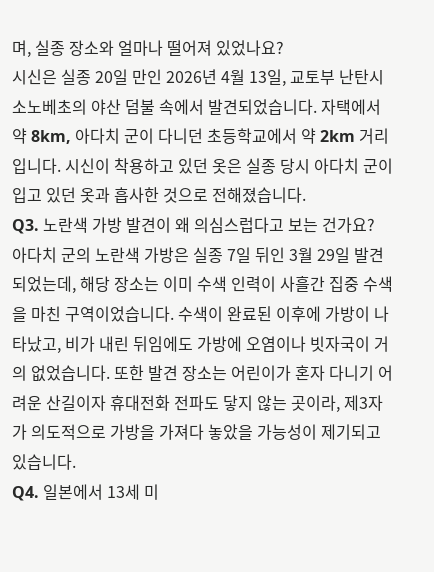며, 실종 장소와 얼마나 떨어져 있었나요?
시신은 실종 20일 만인 2026년 4월 13일, 교토부 난탄시 소노베초의 야산 덤불 속에서 발견되었습니다. 자택에서 약 8km, 아다치 군이 다니던 초등학교에서 약 2km 거리입니다. 시신이 착용하고 있던 옷은 실종 당시 아다치 군이 입고 있던 옷과 흡사한 것으로 전해졌습니다.
Q3. 노란색 가방 발견이 왜 의심스럽다고 보는 건가요?
아다치 군의 노란색 가방은 실종 7일 뒤인 3월 29일 발견되었는데, 해당 장소는 이미 수색 인력이 사흘간 집중 수색을 마친 구역이었습니다. 수색이 완료된 이후에 가방이 나타났고, 비가 내린 뒤임에도 가방에 오염이나 빗자국이 거의 없었습니다. 또한 발견 장소는 어린이가 혼자 다니기 어려운 산길이자 휴대전화 전파도 닿지 않는 곳이라, 제3자가 의도적으로 가방을 가져다 놓았을 가능성이 제기되고 있습니다.
Q4. 일본에서 13세 미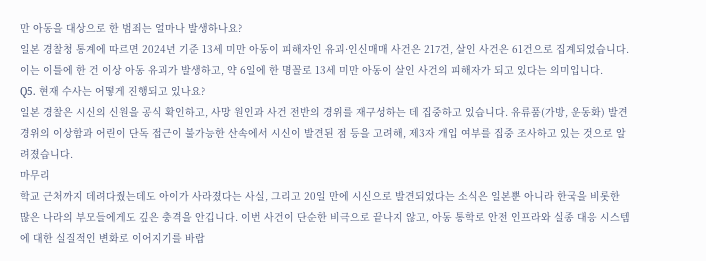만 아동을 대상으로 한 범죄는 얼마나 발생하나요?
일본 경찰청 통계에 따르면 2024년 기준 13세 미만 아동이 피해자인 유괴·인신매매 사건은 217건, 살인 사건은 61건으로 집계되었습니다. 이는 이틀에 한 건 이상 아동 유괴가 발생하고, 약 6일에 한 명꼴로 13세 미만 아동이 살인 사건의 피해자가 되고 있다는 의미입니다.
Q5. 현재 수사는 어떻게 진행되고 있나요?
일본 경찰은 시신의 신원을 공식 확인하고, 사망 원인과 사건 전반의 경위를 재구성하는 데 집중하고 있습니다. 유류품(가방, 운동화) 발견 경위의 이상함과 어린이 단독 접근이 불가능한 산속에서 시신이 발견된 점 등을 고려해, 제3자 개입 여부를 집중 조사하고 있는 것으로 알려졌습니다.
마무리
학교 근처까지 데려다줬는데도 아이가 사라졌다는 사실, 그리고 20일 만에 시신으로 발견되었다는 소식은 일본뿐 아니라 한국을 비롯한 많은 나라의 부모들에게도 깊은 충격을 안깁니다. 이번 사건이 단순한 비극으로 끝나지 않고, 아동 통학로 안전 인프라와 실종 대응 시스템에 대한 실질적인 변화로 이어지기를 바랍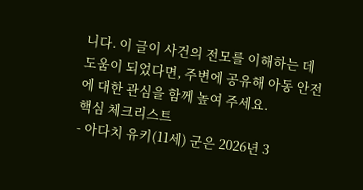니다. 이 글이 사건의 전모를 이해하는 데 도움이 되었다면, 주변에 공유해 아동 안전에 대한 관심을 함께 높여 주세요.
핵심 체크리스트
- 아다치 유키(11세) 군은 2026년 3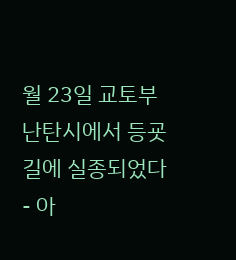월 23일 교토부 난탄시에서 등굣길에 실종되었다
- 아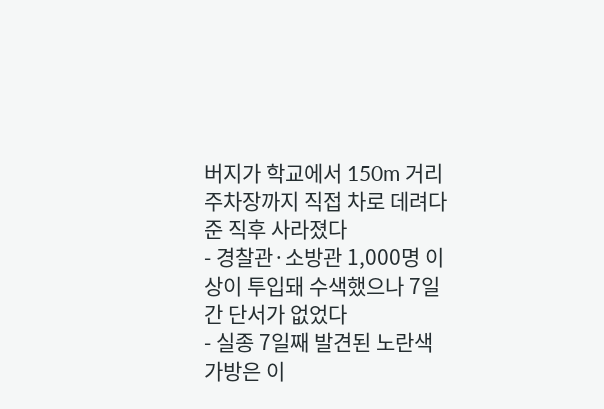버지가 학교에서 150m 거리 주차장까지 직접 차로 데려다준 직후 사라졌다
- 경찰관·소방관 1,000명 이상이 투입돼 수색했으나 7일간 단서가 없었다
- 실종 7일째 발견된 노란색 가방은 이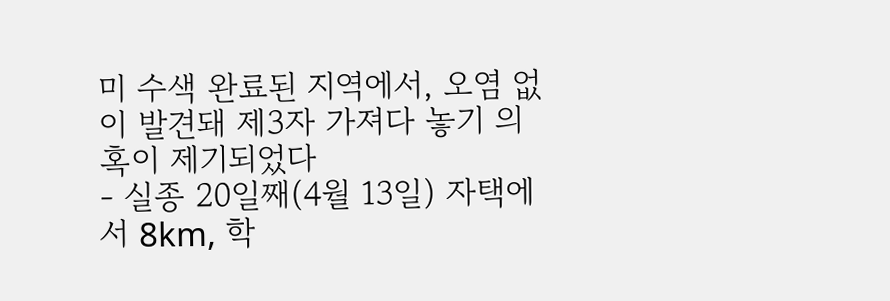미 수색 완료된 지역에서, 오염 없이 발견돼 제3자 가져다 놓기 의혹이 제기되었다
- 실종 20일째(4월 13일) 자택에서 8km, 학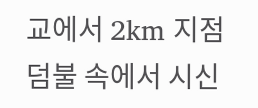교에서 2km 지점 덤불 속에서 시신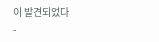이 발견되었다
-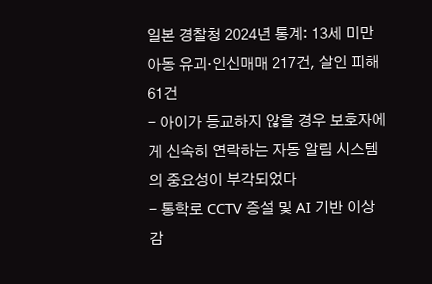일본 경찰청 2024년 통계: 13세 미만 아동 유괴·인신매매 217건, 살인 피해 61건
- 아이가 등교하지 않을 경우 보호자에게 신속히 연락하는 자동 알림 시스템의 중요성이 부각되었다
- 통학로 CCTV 증설 및 AI 기반 이상 감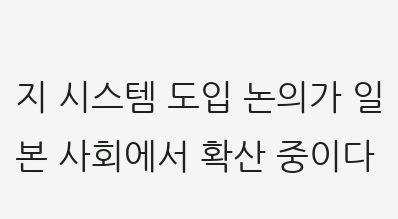지 시스템 도입 논의가 일본 사회에서 확산 중이다